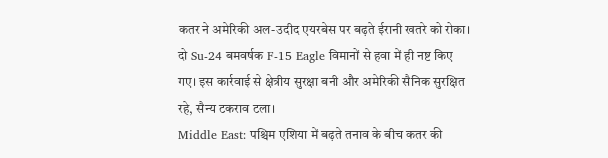कतर ने अमेरिकी अल-उदीद एयरबेस पर बढ़ते ईरानी खतरे को रोका। दो Su-24 बमवर्षक F-15 Eagle विमानों से हवा में ही नष्ट किए गए। इस कार्रवाई से क्षेत्रीय सुरक्षा बनी और अमेरिकी सैनिक सुरक्षित रहे, सैन्य टकराव टला।
Middle East: पश्चिम एशिया में बढ़ते तनाव के बीच कतर की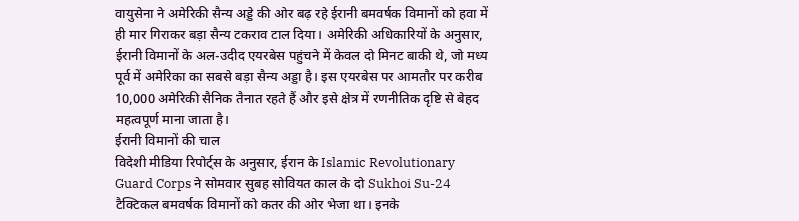वायुसेना ने अमेरिकी सैन्य अड्डे की ओर बढ़ रहे ईरानी बमवर्षक विमानों को हवा में ही मार गिराकर बड़ा सैन्य टकराव टाल दिया। अमेरिकी अधिकारियों के अनुसार, ईरानी विमानों के अल-उदीद एयरबेस पहुंचने में केवल दो मिनट बाकी थे, जो मध्य पूर्व में अमेरिका का सबसे बड़ा सैन्य अड्डा है। इस एयरबेस पर आमतौर पर करीब 10,000 अमेरिकी सैनिक तैनात रहते हैं और इसे क्षेत्र में रणनीतिक दृष्टि से बेहद महत्वपूर्ण माना जाता है।
ईरानी विमानों की चाल
विदेशी मीडिया रिपोर्ट्स के अनुसार, ईरान के Islamic Revolutionary Guard Corps ने सोमवार सुबह सोवियत काल के दो Sukhoi Su-24 टैक्टिकल बमवर्षक विमानों को कतर की ओर भेजा था। इनके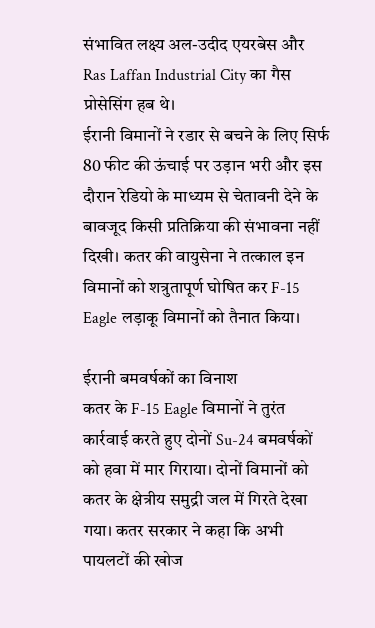संभावित लक्ष्य अल-उदीद एयरबेस और Ras Laffan Industrial City का गैस प्रोसेसिंग हब थे।
ईरानी विमानों ने रडार से बचने के लिए सिर्फ 80 फीट की ऊंचाई पर उड़ान भरी और इस दौरान रेडियो के माध्यम से चेतावनी देने के बावजूद किसी प्रतिक्रिया की संभावना नहीं दिखी। कतर की वायुसेना ने तत्काल इन विमानों को शत्रुतापूर्ण घोषित कर F-15 Eagle लड़ाकू विमानों को तैनात किया।

ईरानी बमवर्षकों का विनाश
कतर के F-15 Eagle विमानों ने तुरंत कार्रवाई करते हुए दोनों Su-24 बमवर्षकों को हवा में मार गिराया। दोनों विमानों को कतर के क्षेत्रीय समुद्री जल में गिरते देखा गया। कतर सरकार ने कहा कि अभी पायलटों की खोज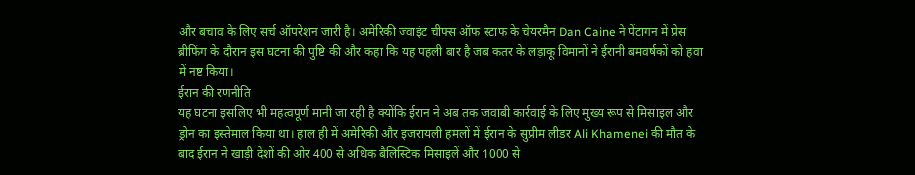और बचाव के लिए सर्च ऑपरेशन जारी है। अमेरिकी ज्वाइंट चीफ्स ऑफ स्टाफ के चेयरमैन Dan Caine ने पेंटागन में प्रेस ब्रीफिंग के दौरान इस घटना की पुष्टि की और कहा कि यह पहली बार है जब कतर के लड़ाकू विमानों ने ईरानी बमवर्षकों को हवा में नष्ट किया।
ईरान की रणनीति
यह घटना इसलिए भी महत्वपूर्ण मानी जा रही है क्योंकि ईरान ने अब तक जवाबी कार्रवाई के लिए मुख्य रूप से मिसाइल और ड्रोन का इस्तेमाल किया था। हाल ही में अमेरिकी और इजरायली हमलों में ईरान के सुप्रीम लीडर Ali Khamenei की मौत के बाद ईरान ने खाड़ी देशों की ओर 400 से अधिक बैलिस्टिक मिसाइलें और 1000 से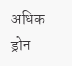अधिक ड्रोन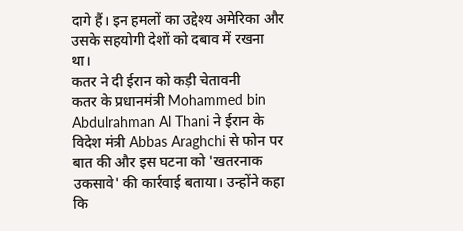दागे हैं। इन हमलों का उद्देश्य अमेरिका और उसके सहयोगी देशों को दबाव में रखना था।
कतर ने दी ईरान को कड़ी चेतावनी
कतर के प्रधानमंत्री Mohammed bin Abdulrahman Al Thani ने ईरान के विदेश मंत्री Abbas Araghchi से फोन पर बात की और इस घटना को 'खतरनाक उकसावे' की कार्रवाई बताया। उन्होंने कहा कि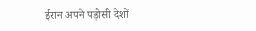ईरान अपने पड़ोसी देशों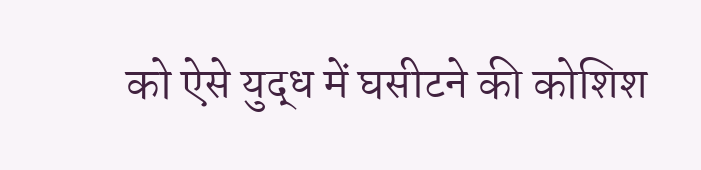को ऐसे युद्ध में घसीटने की कोशिश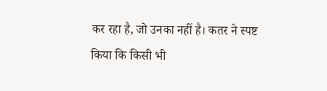कर रहा है, जो उनका नहीं है। कतर ने स्पष्ट किया कि किसी भी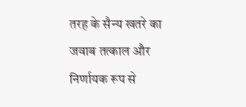तरह के सैन्य खतरे का जवाब तत्काल और निर्णायक रूप से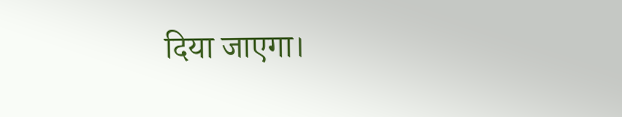दिया जाएगा।